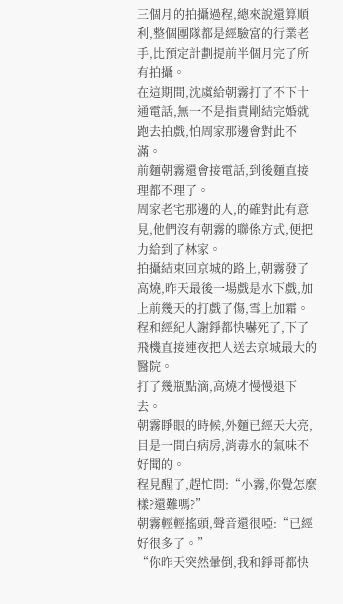三個月的拍攝過程,總來說還算順利,整個團隊都是經驗富的行業老手,比預定計劃提前半個月完了所有拍攝。
在這期間,沈虞給朝霧打了不下十通電話,無一不是指責剛結完婚就跑去拍戲,怕周家那邊會對此不滿。
前麵朝霧還會接電話,到後麵直接理都不理了。
周家老宅那邊的人,的確對此有意見,他們沒有朝霧的聯係方式,便把力給到了林家。
拍攝結束回京城的路上,朝霧發了高燒,昨天最後一場戲是水下戲,加上前幾天的打戲了傷,雪上加霜。
程和經紀人謝錚都快嚇死了,下了飛機直接連夜把人送去京城最大的醫院。
打了幾瓶點滴,高燒才慢慢退下去。
朝霧睜眼的時候,外麵已經天大亮,目是一間白病房,消毒水的氣味不好聞的。
程見醒了,趕忙問:“小霧,你覺怎麼樣?還難嗎?”
朝霧輕輕搖頭,聲音還很啞:“已經好很多了。”
“你昨天突然暈倒,我和錚哥都快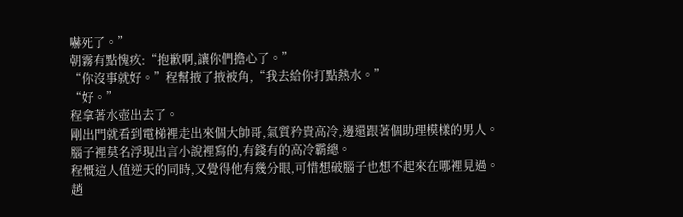嚇死了。”
朝霧有點愧疚:“抱歉啊,讓你們擔心了。”
“你沒事就好。”程幫掖了掖被角,“我去給你打點熱水。”
“好。”
程拿著水壺出去了。
剛出門就看到電梯裡走出來個大帥哥,氣質矜貴高冷,邊還跟著個助理模樣的男人。
腦子裡莫名浮現出言小說裡寫的,有錢有的高冷霸總。
程慨這人值逆天的同時,又覺得他有幾分眼,可惜想破腦子也想不起來在哪裡見過。
趙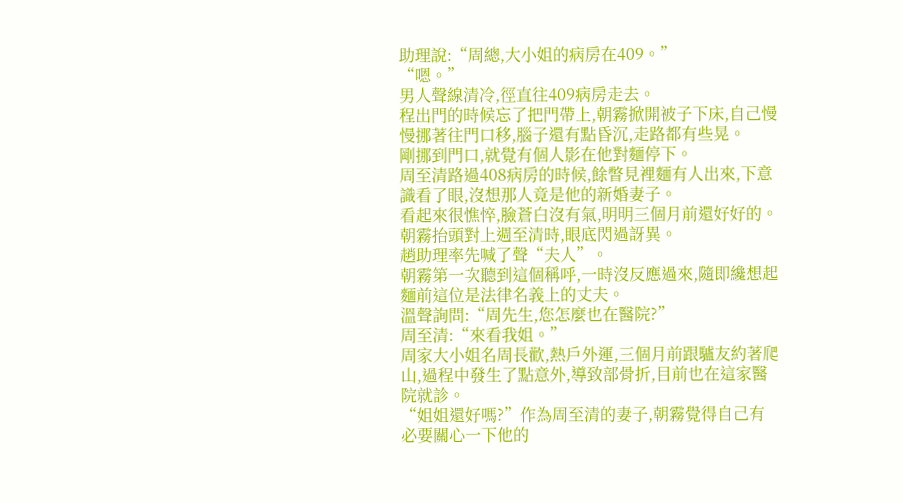助理說:“周總,大小姐的病房在409。”
“嗯。”
男人聲線清冷,徑直往409病房走去。
程出門的時候忘了把門帶上,朝霧掀開被子下床,自己慢慢挪著往門口移,腦子還有點昏沉,走路都有些晃。
剛挪到門口,就覺有個人影在他對麵停下。
周至清路過408病房的時候,餘瞥見裡麵有人出來,下意識看了眼,沒想那人竟是他的新婚妻子。
看起來很憔悴,臉蒼白沒有氣,明明三個月前還好好的。
朝霧抬頭對上週至清時,眼底閃過訝異。
趙助理率先喊了聲“夫人”。
朝霧第一次聽到這個稱呼,一時沒反應過來,隨即纔想起麵前這位是法律名義上的丈夫。
溫聲詢問:“周先生,您怎麼也在醫院?”
周至清:“來看我姐。”
周家大小姐名周長歡,熱戶外運,三個月前跟驢友約著爬山,過程中發生了點意外,導致部骨折,目前也在這家醫院就診。
“姐姐還好嗎?”作為周至清的妻子,朝霧覺得自己有必要關心一下他的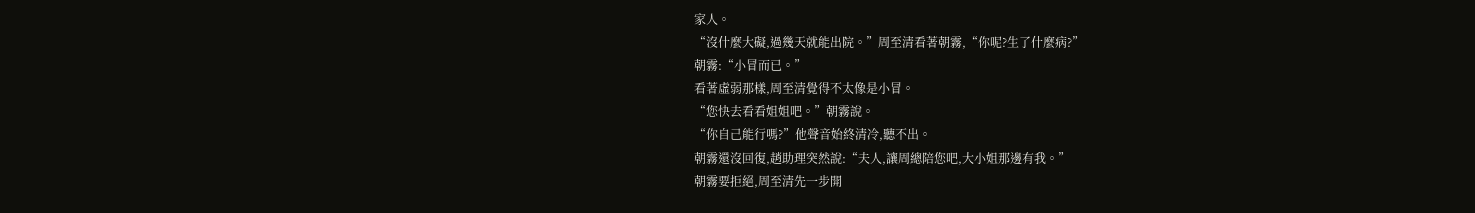家人。
“沒什麼大礙,過幾天就能出院。”周至清看著朝霧,“你呢?生了什麼病?”
朝霧:“小冒而已。”
看著虛弱那樣,周至清覺得不太像是小冒。
“您快去看看姐姐吧。”朝霧說。
“你自己能行嗎?”他聲音始終清冷,聽不出。
朝霧還沒回復,趙助理突然說:“夫人,讓周總陪您吧,大小姐那邊有我。”
朝霧要拒絕,周至清先一步開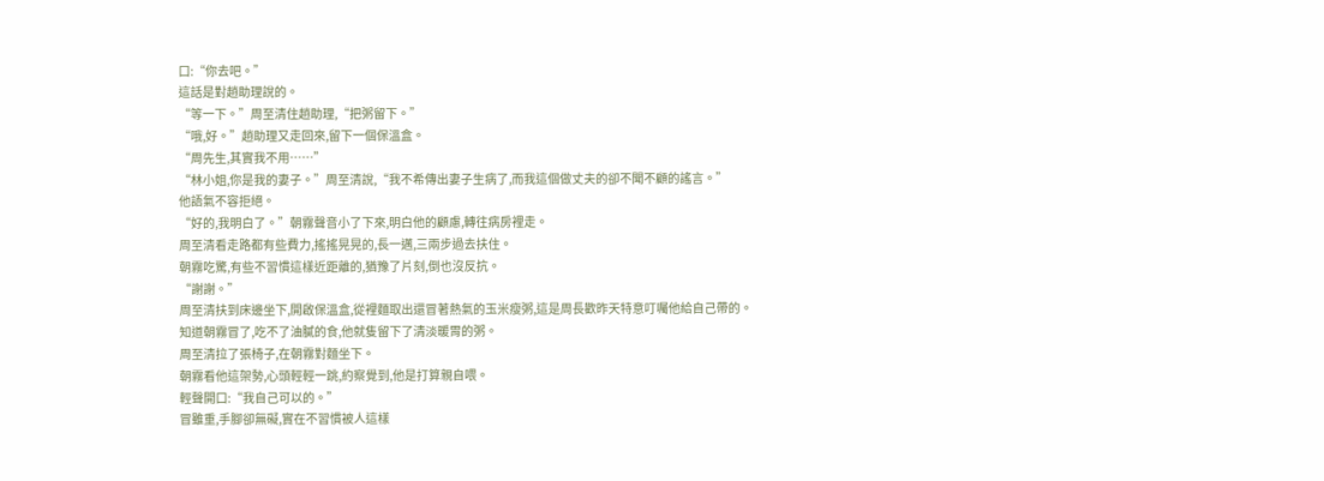口:“你去吧。”
這話是對趙助理說的。
“等一下。”周至清住趙助理,“把粥留下。”
“哦,好。”趙助理又走回來,留下一個保溫盒。
“周先生,其實我不用……”
“林小姐,你是我的妻子。”周至清說,“我不希傳出妻子生病了,而我這個做丈夫的卻不聞不顧的謠言。”
他語氣不容拒絕。
“好的,我明白了。”朝霧聲音小了下來,明白他的顧慮,轉往病房裡走。
周至清看走路都有些費力,搖搖晃晃的,長一邁,三兩步過去扶住。
朝霧吃驚,有些不習慣這樣近距離的,猶豫了片刻,倒也沒反抗。
“謝謝。”
周至清扶到床邊坐下,開啟保溫盒,從裡麵取出還冒著熱氣的玉米瘦粥,這是周長歡昨天特意叮囑他給自己帶的。
知道朝霧冒了,吃不了油膩的食,他就隻留下了清淡暖胃的粥。
周至清拉了張椅子,在朝霧對麵坐下。
朝霧看他這架勢,心頭輕輕一跳,約察覺到,他是打算親自喂。
輕聲開口:“我自己可以的。”
冒雖重,手腳卻無礙,實在不習慣被人這樣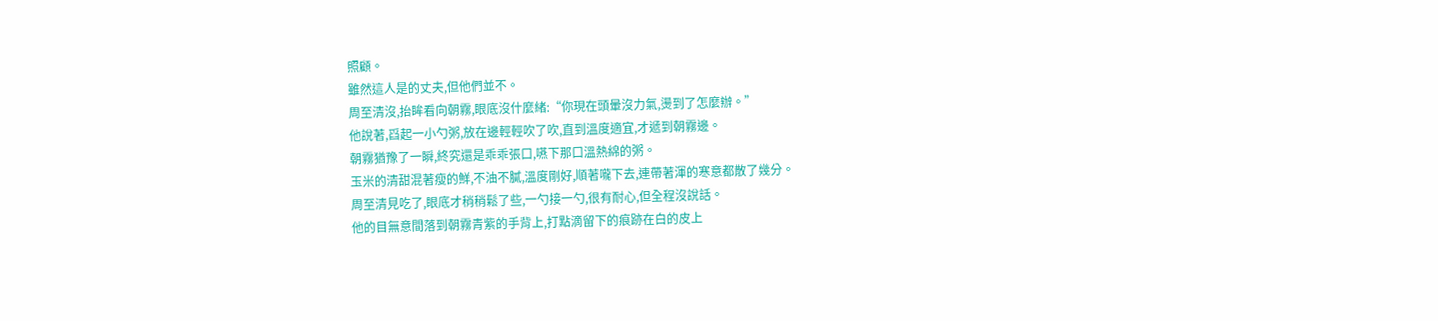照顧。
雖然這人是的丈夫,但他們並不。
周至清沒,抬眸看向朝霧,眼底沒什麼緒:“你現在頭暈沒力氣,燙到了怎麼辦。”
他說著,舀起一小勺粥,放在邊輕輕吹了吹,直到溫度適宜,才遞到朝霧邊。
朝霧猶豫了一瞬,終究還是乖乖張口,嚥下那口溫熱綿的粥。
玉米的清甜混著瘦的鮮,不油不膩,溫度剛好,順著嚨下去,連帶著渾的寒意都散了幾分。
周至清見吃了,眼底才稍稍鬆了些,一勺接一勺,很有耐心,但全程沒說話。
他的目無意間落到朝霧青紫的手背上,打點滴留下的痕跡在白的皮上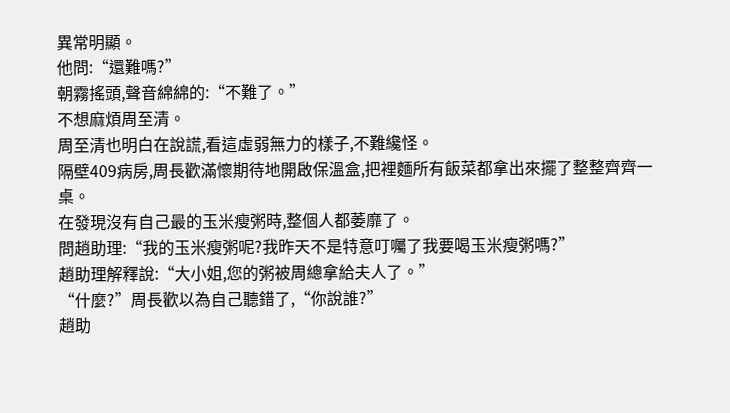異常明顯。
他問:“還難嗎?”
朝霧搖頭,聲音綿綿的:“不難了。”
不想麻煩周至清。
周至清也明白在說謊,看這虛弱無力的樣子,不難纔怪。
隔壁409病房,周長歡滿懷期待地開啟保溫盒,把裡麵所有飯菜都拿出來擺了整整齊齊一桌。
在發現沒有自己最的玉米瘦粥時,整個人都萎靡了。
問趙助理:“我的玉米瘦粥呢?我昨天不是特意叮囑了我要喝玉米瘦粥嗎?”
趙助理解釋說:“大小姐,您的粥被周總拿給夫人了。”
“什麼?”周長歡以為自己聽錯了,“你說誰?”
趙助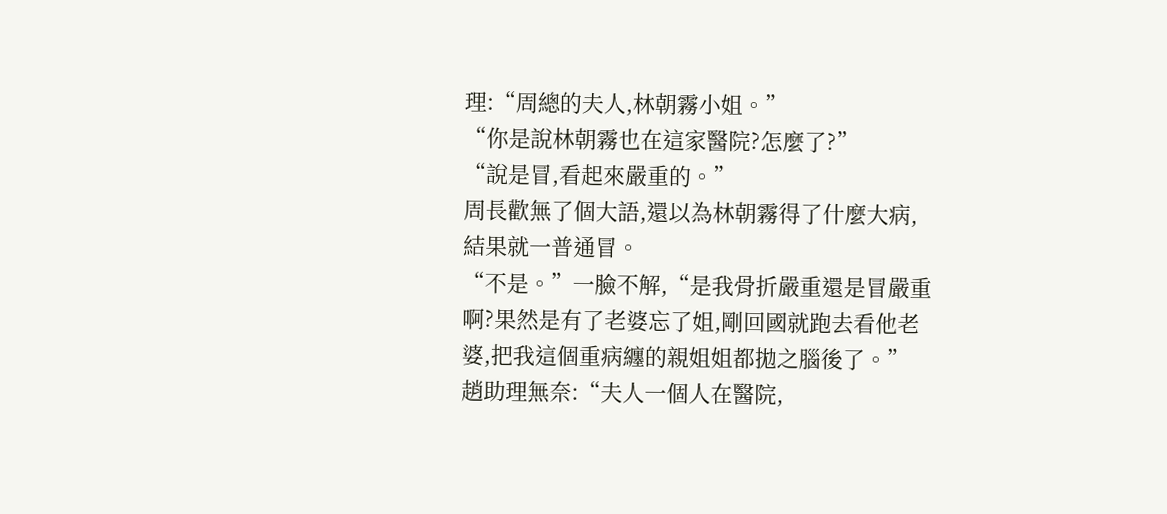理:“周總的夫人,林朝霧小姐。”
“你是說林朝霧也在這家醫院?怎麼了?”
“說是冒,看起來嚴重的。”
周長歡無了個大語,還以為林朝霧得了什麼大病,結果就一普通冒。
“不是。”一臉不解,“是我骨折嚴重還是冒嚴重啊?果然是有了老婆忘了姐,剛回國就跑去看他老婆,把我這個重病纏的親姐姐都拋之腦後了。”
趙助理無奈:“夫人一個人在醫院,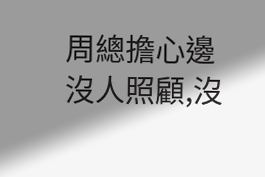周總擔心邊沒人照顧,沒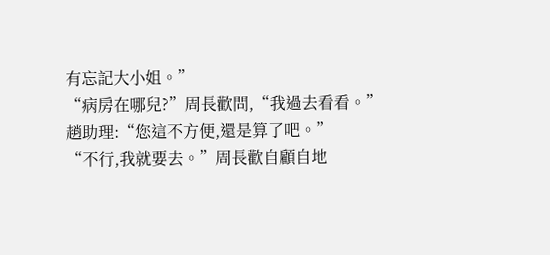有忘記大小姐。”
“病房在哪兒?”周長歡問,“我過去看看。”
趙助理:“您這不方便,還是算了吧。”
“不行,我就要去。”周長歡自顧自地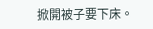掀開被子要下床。